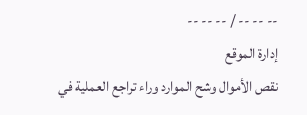-- -- -- / -- -- --
إدارة الموقع
نقص الأموال وشح الموارد وراء تراجع العملية في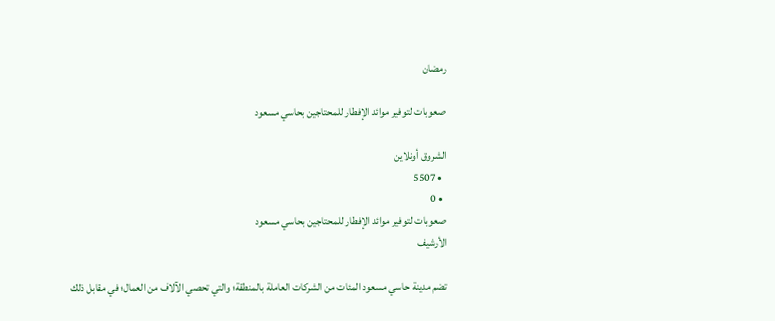رمضان

صعوبات لتوفير موائد الإفطار للمحتاجين بحاسي مسعود

الشروق أونلاين
  • 5507
  • 0
صعوبات لتوفير موائد الإفطار للمحتاجين بحاسي مسعود
الأرشيف

تضم مدينة حاسي مسعود المئات من الشركات العاملة بالمنطقة؛ والتي تحصي الآلاف من العمال؛ في مقابل ذلك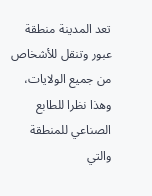تعد المدينة منطقة عبور وتنقل للأشخاص من جميع الولايات، وهذا نظرا للطابع الصناعي للمنطقة والتي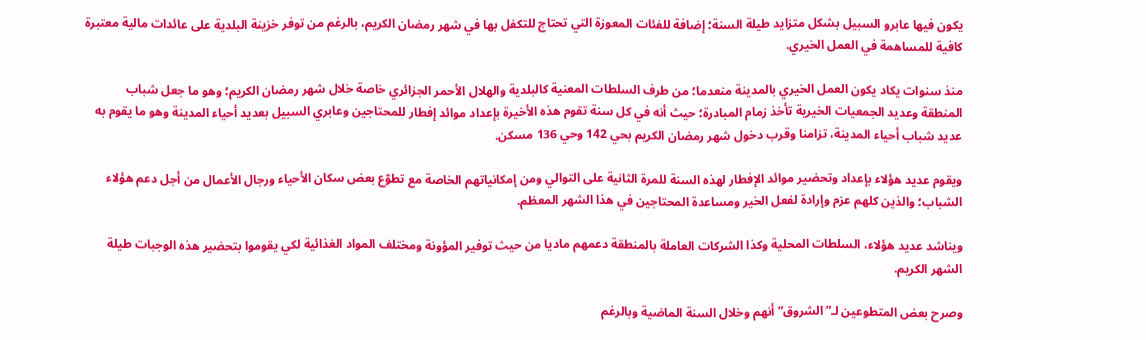يكون فيها عابرو السبيل بشكل متزايد طيلة السنة؛ إضافة للفئات المعوزة التي تحتاج للتكفل بها في شهر رمضان الكريم، بالرغم من توفر خزينة البلدية على عائدات مالية معتبرة كافية للمساهمة في العمل الخيري.

منذ سنوات يكاد يكون العمل الخيري بالمدينة منعدما؛ من طرف السلطات المعنية كالبلدية والهلال الأحمر الجزائري خاصة خلال شهر رمضان الكريم؛ وهو ما جعل شباب المنطقة وعديد الجمعيات الخيرية تأخذ زمام المبادرة؛ حيث أنه في كل سنة تقوم هذه الأخيرة بإعداد موائد إفطار للمحتاجين وعابري السبيل بعديد أحياء المدينة وهو ما يقوم به عديد شباب أحياء المدينة، تزامنا وقرب دخول شهر رمضان الكريم بحي 142 وحي 136 مسكن.

ويقوم عديد هؤلاء بإعداد وتحضير موائد الإفطار لهذه السنة للمرة الثانية على التوالي ومن إمكانياتهم الخاصة مع تطوّع بعض سكان الأحياء ورجال الأعمال من أجل دعم هؤلاء الشباب؛ والذين كلهم عزم وإرادة لفعل الخير ومساعدة المحتاجين في هذا الشهر المعظم.

ويناشد عديد هؤلاء، السلطات المحلية وكذا الشركات العاملة بالمنطقة دعمهم ماديا من حيث توفير المؤونة ومختلف المواد الغذائية لكي يقوموا بتحضير هذه الوجبات طيلة الشهر الكريم.

وصرح بعض المتطوعين لـ” الشروق” أنهم وخلال السنة الماضية وبالرغم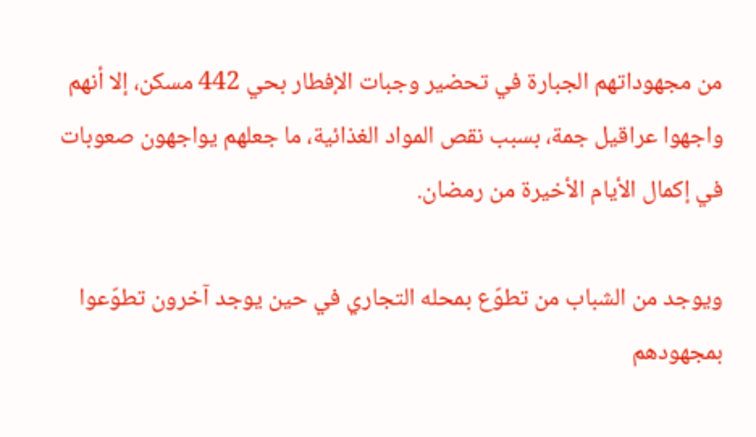من مجهوداتهم الجبارة في تحضير وجبات الإفطار بحي 442 مسكن، إلا أنهم واجهوا عراقيل جمة، بسبب نقص المواد الغذائية، ما جعلهم يواجهون صعوبات في إكمال الأيام الأخيرة من رمضان.

ويوجد من الشباب من تطوّع بمحله التجاري في حين يوجد آخرون تطوّعوا بمجهودهم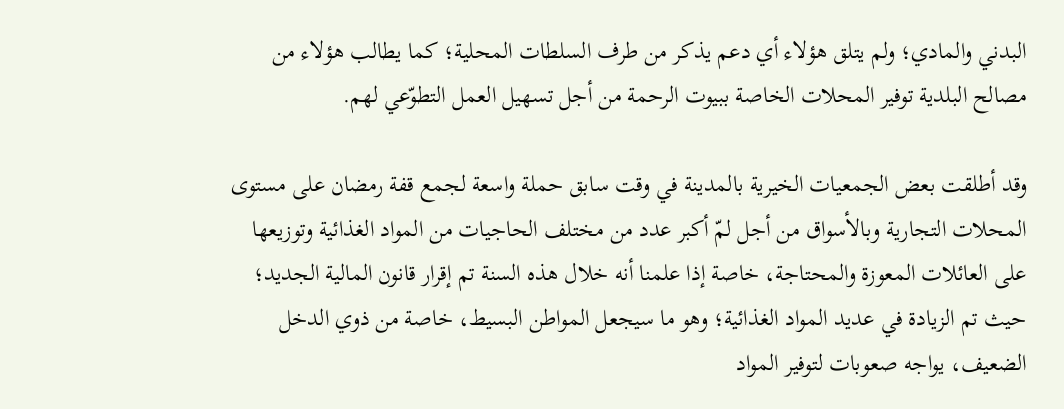البدني والمادي؛ ولم يتلق هؤلاء أي دعم يذكر من طرف السلطات المحلية؛ كما يطالب هؤلاء من مصالح البلدية توفير المحلات الخاصة ببيوت الرحمة من أجل تسهيل العمل التطوّعي لهم.

وقد أطلقت بعض الجمعيات الخيرية بالمدينة في وقت سابق حملة واسعة لجمع قفة رمضان على مستوى المحلات التجارية وبالأسواق من أجل لمّ أكبر عدد من مختلف الحاجيات من المواد الغذائية وتوزيعها على العائلات المعوزة والمحتاجة، خاصة إذا علمنا أنه خلال هذه السنة تم إقرار قانون المالية الجديد؛ حيث تم الزيادة في عديد المواد الغذائية؛ وهو ما سيجعل المواطن البسيط، خاصة من ذوي الدخل الضعيف، يواجه صعوبات لتوفير المواد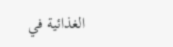الغذائية في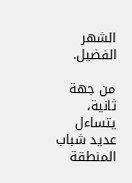الشهر الفضيل.

من جهة ثانية، يتساءل عديد شباب المنطقة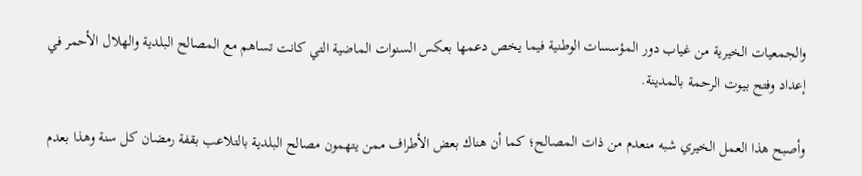والجمعيات الخيرية من غياب دور المؤسسات الوطنية فيما يخص دعمها بعكس السنوات الماضية التي كانت تساهم مع المصالح البلدية والهلال الأحمر في إعداد وفتح بيوت الرحمة بالمدينة.

وأصبح هذا العمل الخيري شبه منعدم من ذات المصالح؛ كما أن هناك بعض الأطراف ممن يتهمون مصالح البلدية بالتلاعب بقفة رمضان كل سنة وهذا بعدم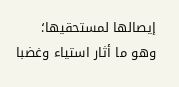إيصالها لمستحقيها؛ وهو ما أثار استياء وغضبا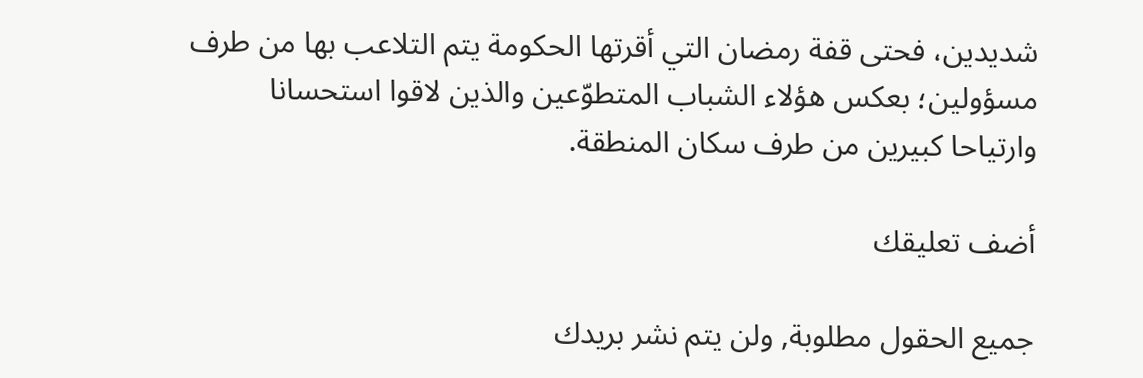شديدين، فحتى قفة رمضان التي أقرتها الحكومة يتم التلاعب بها من طرف مسؤولين؛ بعكس هؤلاء الشباب المتطوّعين والذين لاقوا استحسانا وارتياحا كبيرين من طرف سكان المنطقة.

أضف تعليقك

جميع الحقول مطلوبة, ولن يتم نشر بريدك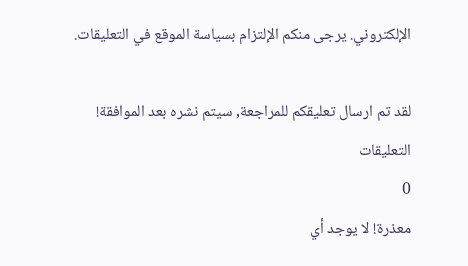الإلكتروني. يرجى منكم الإلتزام بسياسة الموقع في التعليقات.

لقد تم ارسال تعليقكم للمراجعة, سيتم نشره بعد الموافقة!
التعليقات
0
معذرة! لا يوجد أي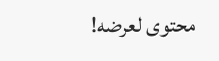محتوى لعرضه!